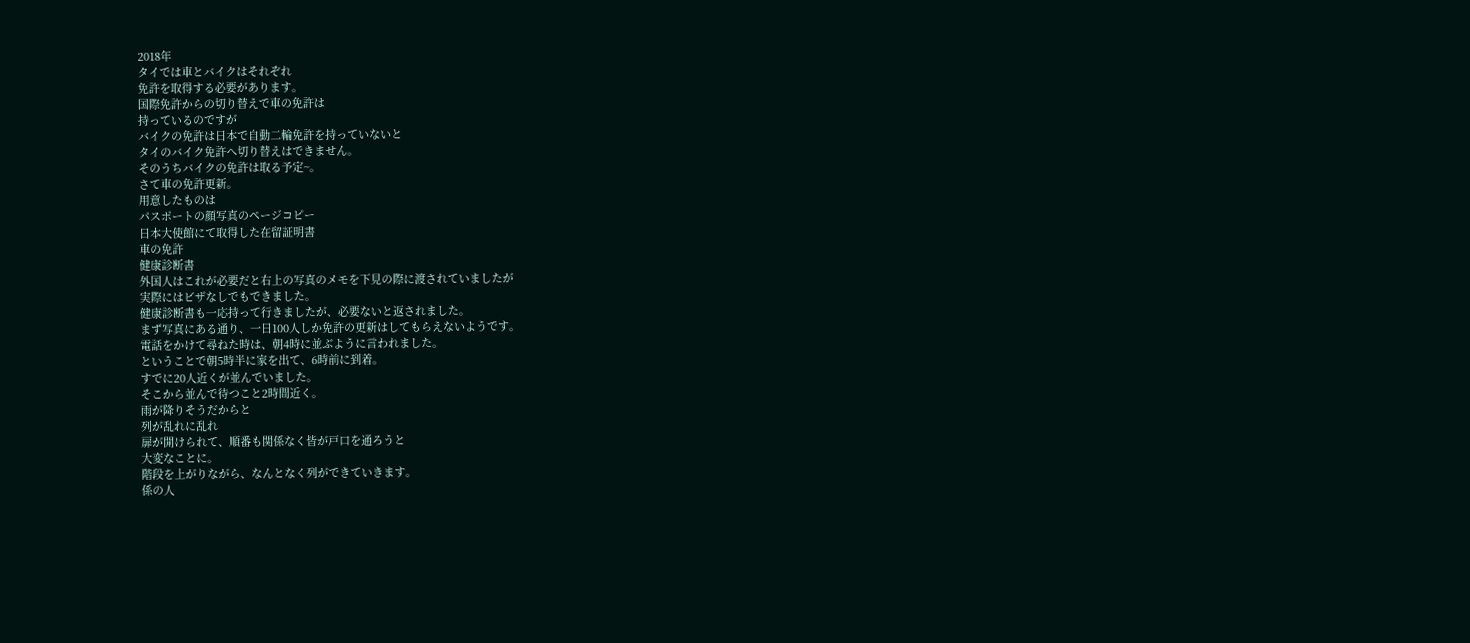2018年
タイでは車とバイクはそれぞれ
免許を取得する必要があります。
国際免許からの切り替えで車の免許は
持っているのですが
バイクの免許は日本で自動二輪免許を持っていないと
タイのバイク免許へ切り替えはできません。
そのうちバイクの免許は取る予定~。
さて車の免許更新。
用意したものは
パスポートの顔写真のページコピー
日本大使館にて取得した在留証明書
車の免許
健康診断書
外国人はこれが必要だと右上の写真のメモを下見の際に渡されていましたが
実際にはビザなしでもできました。
健康診断書も一応持って行きましたが、必要ないと返されました。
まず写真にある通り、一日100人しか免許の更新はしてもらえないようです。
電話をかけて尋ねた時は、朝4時に並ぶように言われました。
ということで朝5時半に家を出て、6時前に到着。
すでに20人近くが並んでいました。
そこから並んで待つこと2時間近く。
雨が降りそうだからと
列が乱れに乱れ
扉が開けられて、順番も関係なく皆が戸口を通ろうと
大変なことに。
階段を上がりながら、なんとなく列ができていきます。
係の人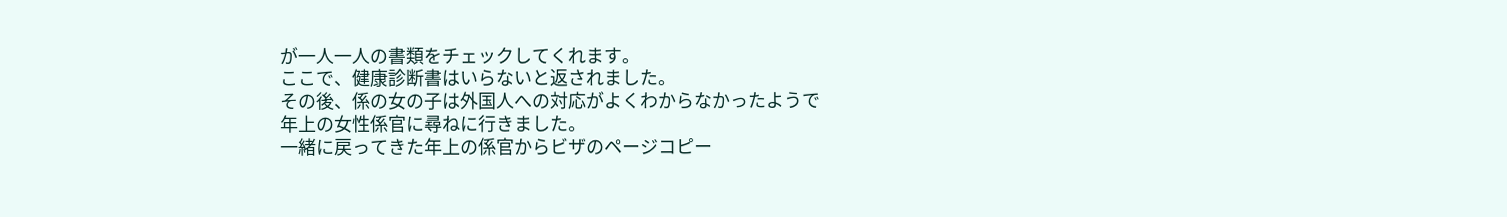が一人一人の書類をチェックしてくれます。
ここで、健康診断書はいらないと返されました。
その後、係の女の子は外国人への対応がよくわからなかったようで
年上の女性係官に尋ねに行きました。
一緒に戻ってきた年上の係官からビザのページコピー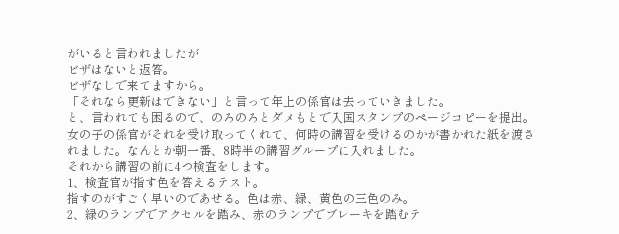がいると言われましたが
ビザはないと返答。
ビザなしで来てますから。
「それなら更新はできない」と言って年上の係官は去っていきました。
と、言われても困るので、のろのろとダメもとで入国スタンプのページコピーを提出。
女の子の係官がそれを受け取ってくれて、何時の講習を受けるのかが書かれた紙を渡されました。なんとか朝一番、8時半の講習グループに入れました。
それから講習の前に4つ検査をします。
1、検査官が指す色を答えるテスト。
指すのがすごく早いのであせる。色は赤、緑、黄色の三色のみ。
2、緑のランプでアクセルを踏み、赤のランプでブレーキを踏むテ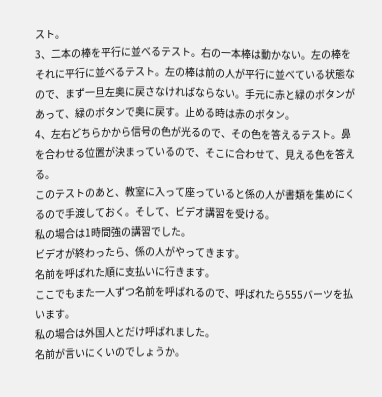スト。
3、二本の棒を平行に並べるテスト。右の一本棒は動かない。左の棒をそれに平行に並べるテスト。左の棒は前の人が平行に並べている状態なので、まず一旦左奥に戻さなければならない。手元に赤と緑のボタンがあって、緑のボタンで奥に戻す。止める時は赤のボタン。
4、左右どちらかから信号の色が光るので、その色を答えるテスト。鼻を合わせる位置が決まっているので、そこに合わせて、見える色を答える。
このテストのあと、教室に入って座っていると係の人が書類を集めにくるので手渡しておく。そして、ビデオ講習を受ける。
私の場合は1時間強の講習でした。
ビデオが終わったら、係の人がやってきます。
名前を呼ばれた順に支払いに行きます。
ここでもまた一人ずつ名前を呼ばれるので、呼ばれたら555バーツを払います。
私の場合は外国人とだけ呼ばれました。
名前が言いにくいのでしょうか。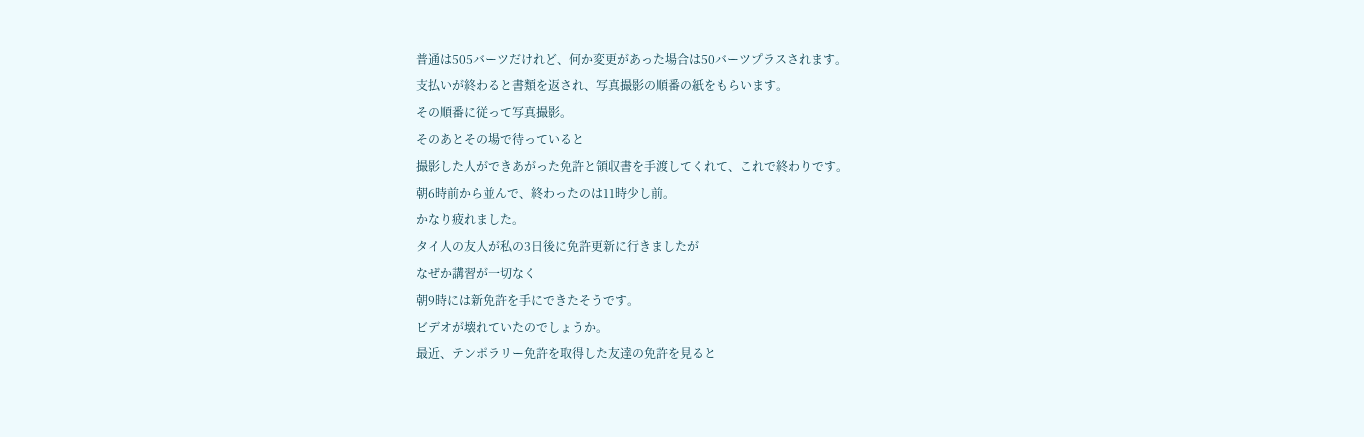普通は505バーツだけれど、何か変更があった場合は50バーツプラスされます。
支払いが終わると書類を返され、写真撮影の順番の紙をもらいます。
その順番に従って写真撮影。
そのあとその場で待っていると
撮影した人ができあがった免許と領収書を手渡してくれて、これで終わりです。
朝6時前から並んで、終わったのは11時少し前。
かなり疲れました。
タイ人の友人が私の3日後に免許更新に行きましたが
なぜか講習が一切なく
朝9時には新免許を手にできたそうです。
ビデオが壊れていたのでしょうか。
最近、テンポラリー免許を取得した友達の免許を見ると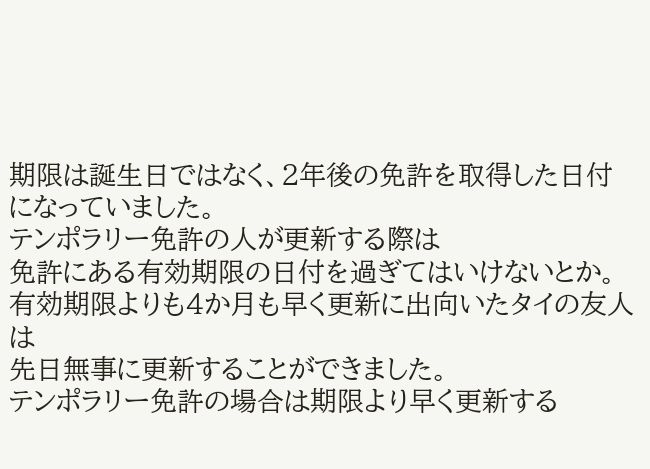期限は誕生日ではなく、2年後の免許を取得した日付になっていました。
テンポラリー免許の人が更新する際は
免許にある有効期限の日付を過ぎてはいけないとか。
有効期限よりも4か月も早く更新に出向いたタイの友人は
先日無事に更新することができました。
テンポラリー免許の場合は期限より早く更新する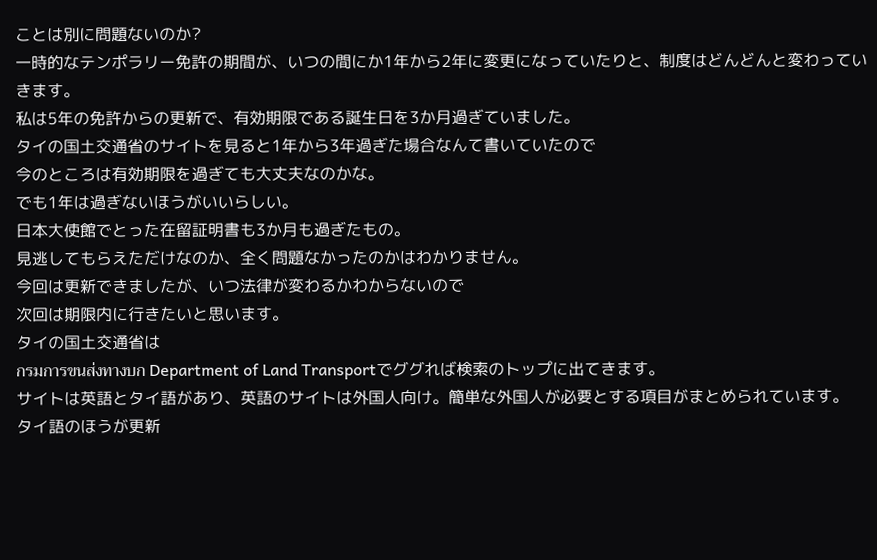ことは別に問題ないのか?
一時的なテンポラリー免許の期間が、いつの間にか1年から2年に変更になっていたりと、制度はどんどんと変わっていきます。
私は5年の免許からの更新で、有効期限である誕生日を3か月過ぎていました。
タイの国土交通省のサイトを見ると1年から3年過ぎた場合なんて書いていたので
今のところは有効期限を過ぎても大丈夫なのかな。
でも1年は過ぎないほうがいいらしい。
日本大使館でとった在留証明書も3か月も過ぎたもの。
見逃してもらえただけなのか、全く問題なかったのかはわかりません。
今回は更新できましたが、いつ法律が変わるかわからないので
次回は期限内に行きたいと思います。
タイの国土交通省は
กรมการขนส่งทางบก Department of Land Transportでググれば検索のトップに出てきます。
サイトは英語とタイ語があり、英語のサイトは外国人向け。簡単な外国人が必要とする項目がまとめられています。
タイ語のほうが更新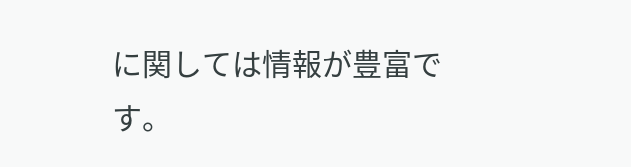に関しては情報が豊富です。